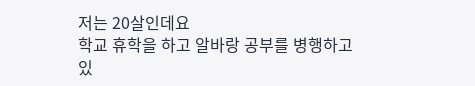저는 20살인데요
학교 휴학을 하고 알바랑 공부를 병행하고 있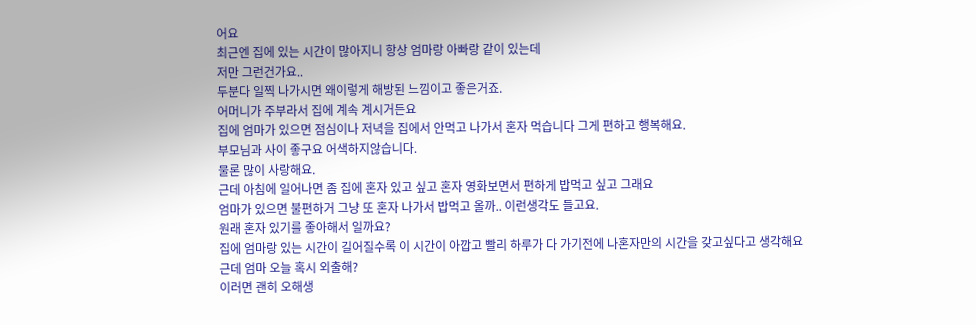어요
최근엔 집에 있는 시간이 많아지니 항상 엄마랑 아빠랑 같이 있는데
저만 그런건가요..
두분다 일찍 나가시면 왜이렇게 해방된 느낌이고 좋은거죠.
어머니가 주부라서 집에 계속 계시거든요
집에 엄마가 있으면 점심이나 저녁을 집에서 안먹고 나가서 혼자 먹습니다 그게 편하고 행복해요.
부모님과 사이 좋구요 어색하지않습니다.
물론 많이 사랑해요.
근데 아침에 일어나면 좀 집에 혼자 있고 싶고 혼자 영화보면서 편하게 밥먹고 싶고 그래요
엄마가 있으면 불편하거 그냥 또 혼자 나가서 밥먹고 올까.. 이런생각도 들고요.
원래 혼자 있기를 좋아해서 일까요?
집에 엄마랑 있는 시간이 길어질수록 이 시간이 아깝고 빨리 하루가 다 가기전에 나혼자만의 시간을 갖고싶다고 생각해요
근데 엄마 오늘 혹시 외출해?
이러면 괜히 오해생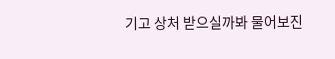기고 상처 받으실까봐 물어보진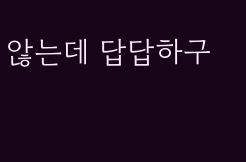않는데 답답하구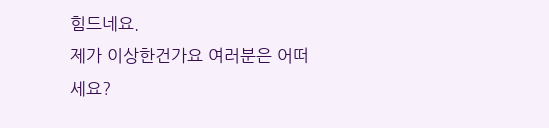힘드네요.
제가 이상한건가요 여러분은 어떠세요?